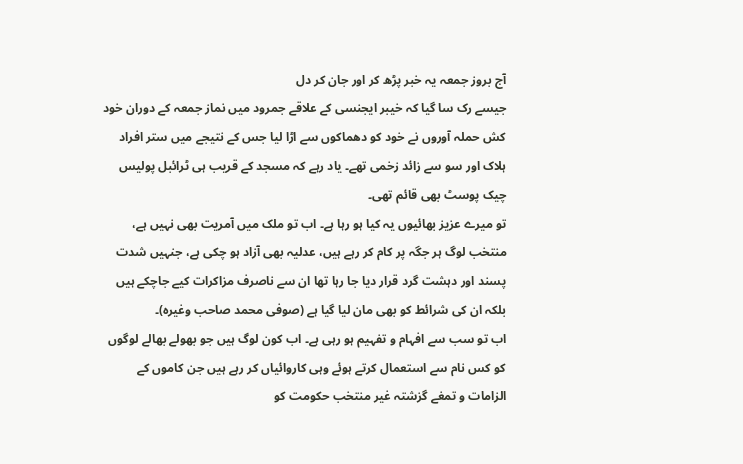آج بروز جمعہ یہ خبر پڑھ کر اور جان کر دل
جیسے رک سا گیا کہ خیبر ایجنسی کے علاقے جمرود میں نماز جمعہ کے دوران خود
کش حملہ آوروں نے خود کو دھماکوں سے اڑا لیا جس کے نتیجے میں ستر افراد
ہلاک اور سو سے زائد زخمی تھے۔ یاد رہے کہ مسجد کے قریب ہی ٹرائبل پولیس
چیک پوسٹ بھی قائم تھی۔
تو میرے عزیز بھائیوں یہ کیا ہو رہا ہے۔ اب تو ملک میں آمریت بھی نہیں ہے،
منتخب لوگ ہر جگہ پر کام کر رہے ہیں، عدلیہ بھی آزاد ہو چکی ہے، جنہیں شدت
پسند اور دہشت گرد قرار دیا جا رہا تھا ان سے ناصرف مزاکرات کیے جاچکے ہیں
بلکہ ان کی شرائط کو بھی مان لیا گیا ہے (صوفی محمد صاحب وغیرہ)۔
اب تو سب سے افہام و تفہیم ہو رہی ہے۔ اب کون لوگ ہیں جو بھولے بھالے لوگوں
کو کس نام سے استعمال کرتے ہوئے وہی کاروائیاں کر رہے ہیں جن کاموں کے
الزامات و تمغے گزشتہ غیر منتخب حکومت کو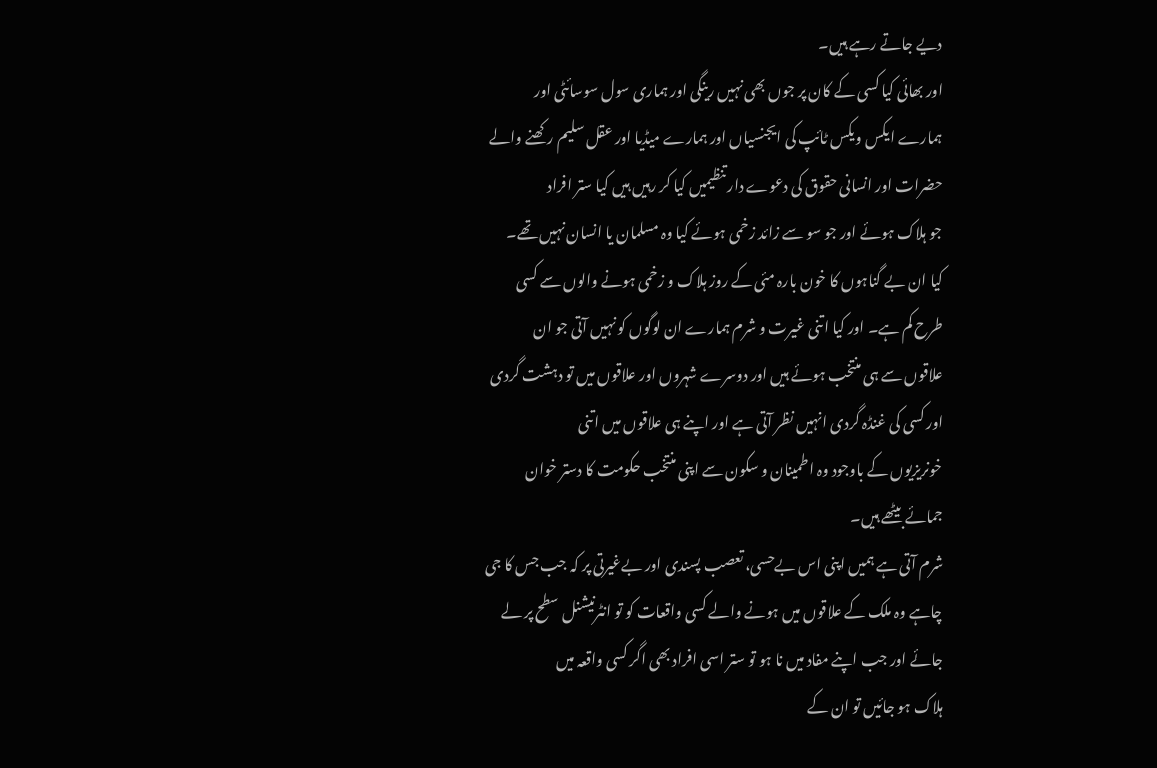دیے جاتے رہے ہیں۔
اور بھائی کیا کسی کے کان پر جوں بھی نہیں رینگی اور ہماری سول سوسائٹی اور
ہمارے ایکس ویکس ٹائپ کی ایجنسیاں اور ہمارے میڈیا اور عقل سلیم رکھنے والے
حضرات اور انسانی حقوق کی دعوے دار تنظیمیں کیا کر رہیں ہیں کیا ستر افراد
جو ہلاک ہوئے اور جو سو سے زائد زخمی ہوئے کیا وہ مسلمان یا انسان نہیں تھے۔
کیا ان بے گناہوں کا خون بارہ مئی کے روز ہلاک و زخمی ہونے والوں سے کسی
طرح کم ہے۔ اور کیا اتنی غیرت و شرم ہمارے ان لوگوں کو نہیں آتی جو ان
علاقوں سے ہی منتخب ہوئے ہیں اور دوسرے شہروں اور علاقوں میں تو دہشت گردی
اور کسی کی غنڈہ گردی انہیں نظر آتی ہے اور اپنے ہی علاقوں میں اتنی
خونریزیوں کے باوجود وہ اطمینان و سکون سے اپنی منتخب حکومت کا دستر خوان
جمائے بیٹھے ہیں۔
شرم آتی ہے ہمیں اپنی اس بےحسی، تعصب پسندی اور بےغیرتی پر کہ جب جس کا جی
چاہے وہ ملک کے علاقوں میں ہونے والے کسی واقعات کو تو انٹرنیشنل سطح پر لے
جائے اور جب اپنے مفاد میں نا ہو تو ستر اسی افراد بھی اگر کسی واقعہ میں
ہلاک ہو جائیں تو ان کے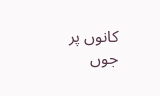کانوں پر جوں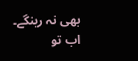بھی نہ رینگے۔
اب تو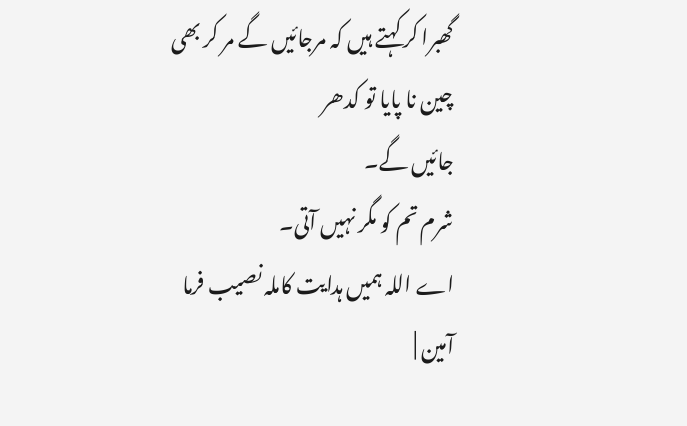گھبرا کر کہتے ہیں کہ مرجائیں گے مر کر بھی چین نا پایا تو کدھر
جائیں گے۔
شرم تم کو مگر نہیں آتی۔
اے اللہ ہمیں ہدایت کاملہ نصیب فرما آمین |